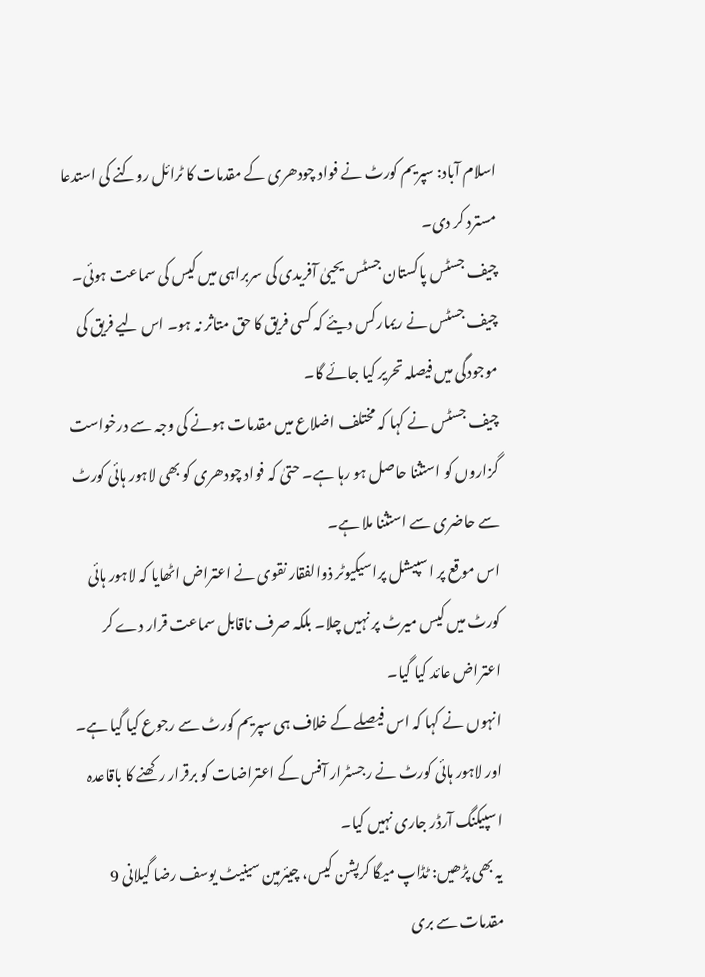اسلام آباد: سپریم کورٹ نے فواد چودھری کے مقدمات کا ٹرائل روکنے کی استدعا مسترد کر دی۔
چیف جسٹس پاکستان جسٹس یحییٰ آفریدی کی سربراہی میں کیس کی سماعت ہوئی۔ چیف جسٹس نے ریمارکس دیئے کہ کسی فریق کا حق متاثر نہ ہو۔ اس لیے فریق کی موجودگی میں فیصلہ تحریر کیا جائے گا۔
چیف جسٹس نے کہا کہ مختلف اضلاع میں مقدمات ہونے کی وجہ سے درخواست گزاروں کو استثنا حاصل ہو رہا ہے۔ حتیٰ کہ فواد چودھری کو بھی لاہور ہائی کورٹ سے حاضری سے استثنا ملا ہے۔
اس موقع پر اسپیشل پراسیکیوٹر ذوالفقار نقوی نے اعتراض اٹھایا کہ لاہور ہائی کورٹ میں کیس میرٹ پر نہیں چلا۔ بلکہ صرف ناقابل سماعت قرار دے کر اعتراض عائد کیا گیا۔
انہوں نے کہا کہ اس فیصلے کے خلاف ہی سپریم کورٹ سے رجوع کیا گیا ہے۔ اور لاہور ہائی کورٹ نے رجسٹرار آفس کے اعتراضات کو برقرار رکھنے کا باقاعدہ اسپیکنگ آرڈر جاری نہیں کیا۔
یہ بھی پڑھیں: ٹڈاپ میگا کرپشن کیس، چیئرمین سینیٹ یوسف رضا گیلانی 9 مقدمات سے بری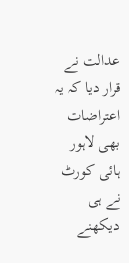عدالت نے قرار دیا کہ یہ اعتراضات بھی لاہور ہائی کورٹ نے ہی دیکھنے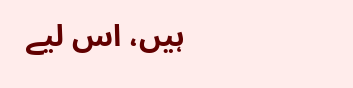ہیں، اس لیے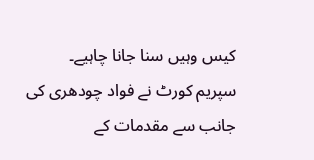کیس وہیں سنا جانا چاہیے۔
سپریم کورٹ نے فواد چودھری کی جانب سے مقدمات کے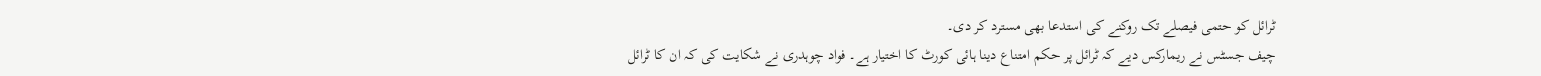ٹرائل کو حتمی فیصلے تک روکنے کی استدعا بھی مسترد کر دی۔
چیف جسٹس نے ریمارکس دیے کہ ٹرائل پر حکم امتناع دینا ہائی کورٹ کا اختیار ہے۔ فواد چوہدری نے شکایت کی کہ ان کا ٹرائل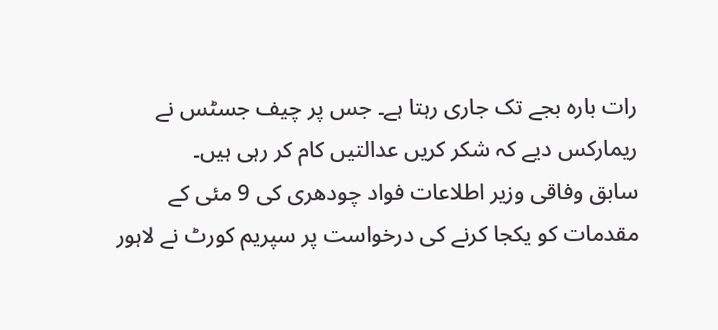رات بارہ بجے تک جاری رہتا ہے۔ جس پر چیف جسٹس نے ریمارکس دیے کہ شکر کریں عدالتیں کام کر رہی ہیں۔
سابق وفاقی وزیر اطلاعات فواد چودھری کی 9 مئی کے مقدمات کو یکجا کرنے کی درخواست پر سپریم کورٹ نے لاہور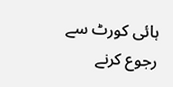ہائی کورٹ سے رجوع کرنے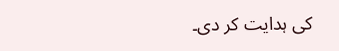کی ہدایت کر دی۔